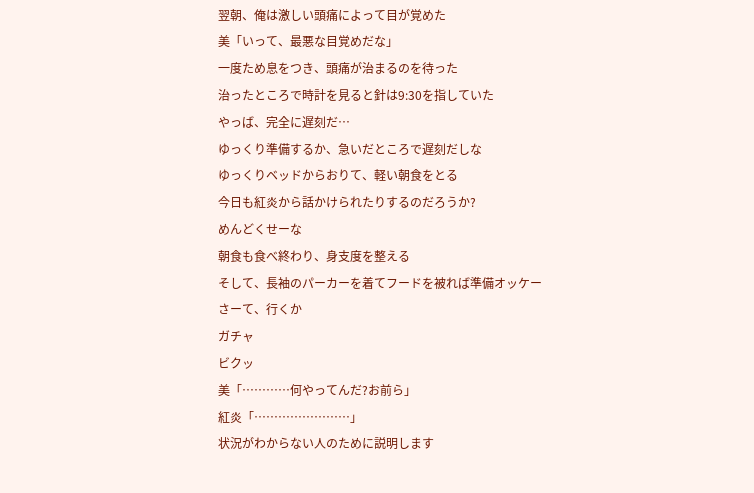翌朝、俺は激しい頭痛によって目が覚めた
美「いって、最悪な目覚めだな」
一度ため息をつき、頭痛が治まるのを待った
治ったところで時計を見ると針は9:30を指していた
やっば、完全に遅刻だ…
ゆっくり準備するか、急いだところで遅刻だしな
ゆっくりベッドからおりて、軽い朝食をとる
今日も紅炎から話かけられたりするのだろうか?
めんどくせーな
朝食も食べ終わり、身支度を整える
そして、長袖のパーカーを着てフードを被れば準備オッケー
さーて、行くか
ガチャ
ビクッ
美「…………何やってんだ?お前ら」
紅炎「……………………」
状況がわからない人のために説明します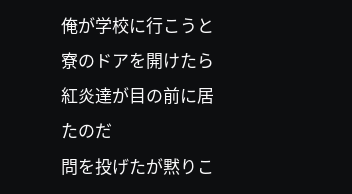俺が学校に行こうと寮のドアを開けたら紅炎達が目の前に居たのだ
問を投げたが黙りこ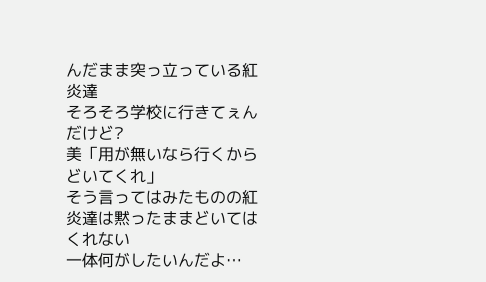んだまま突っ立っている紅炎達
そろそろ学校に行きてぇんだけど?
美「用が無いなら行くからどいてくれ」
そう言ってはみたものの紅炎達は黙ったままどいてはくれない
一体何がしたいんだよ…